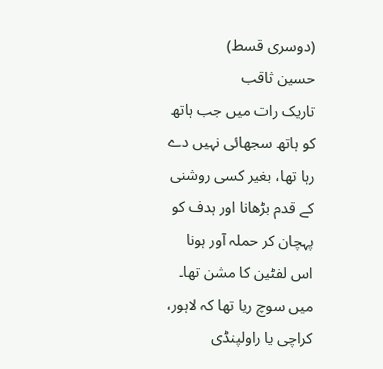(دوسری قسط)
حسین ثاقب
تاریک رات میں جب ہاتھ کو ہاتھ سجھائی نہیں دے رہا تھا، بغیر کسی روشنی کے قدم بڑھانا اور ہدف کو پہچان کر حملہ آور ہونا اس لفٹین کا مشن تھا۔ میں سوچ ریا تھا کہ لاہور، کراچی یا راولپنڈی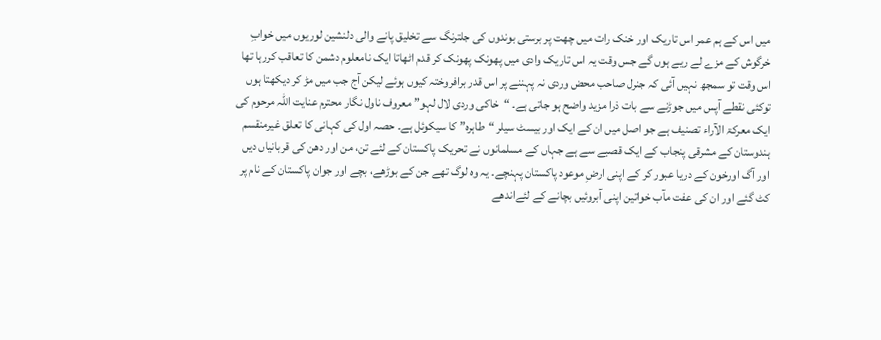میں اس کے ہم عمر اس تاریک اور خنک رات میں چھت پر برستی بوندوں کی جلترنگ سے تخلیق پانے والی دلنشین لوریوں میں خوابِ خرگوش کے مزے لے ریے ہوں گے جس وقت یہ اس تاریک وادی میں پھونک پھونک کر قدم اٹھاتا ایک نامعلوم دشمن کا تعاقب کررہا تھا
اس وقت تو سمجھ نہیں آئی کہ جنرل صاحب محض وردی نہ پہننے پر اس قدر برافروختہ کیوں ہوئے لیکن آج جب میں مڑ کر دیکھتا ہوں توکئی نقطے آپس میں جوڑنے سے بات ذرا مزید واضح ہو جاتی ہے۔ “خاکی وردی لال لہو” معروف ناول نگار محترم عنایت اللہ مرحوم کی ایک معرکۃ الآراء تصنیف ہے جو اصل میں ان کے ایک اور بیسٹ سیلر “طاہرہ” کا سیکوئل ہے۔ حصہ اول کی کہانی کا تعلق غیرمنقسم ہندوستان کے مشرقی پنجاب کے ایک قصبے سے ہے جہاں کے مسلمانوں نے تحریک پاکستان کے لئے تن، من اور دھن کی قربانیاں دیں اور آگ اورخون کے دریا عبور کر کے اپنی ارضِ موعود پاکستان پہنچے۔ یہ وہ لوگ تھے جن کے بوڑھے، بچے اور جوان پاکستان کے نام پر کٹ گئے اور ان کی عفت مآب خواتین اپنی آبروئیں بچانے کے لئےاندھے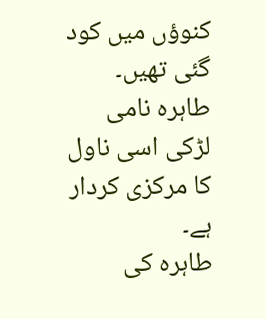کنوؤں میں کود گئی تھیں۔ طاہرہ نامی لڑکی اسی ناول کا مرکزی کردار ہے۔
طاہرہ کی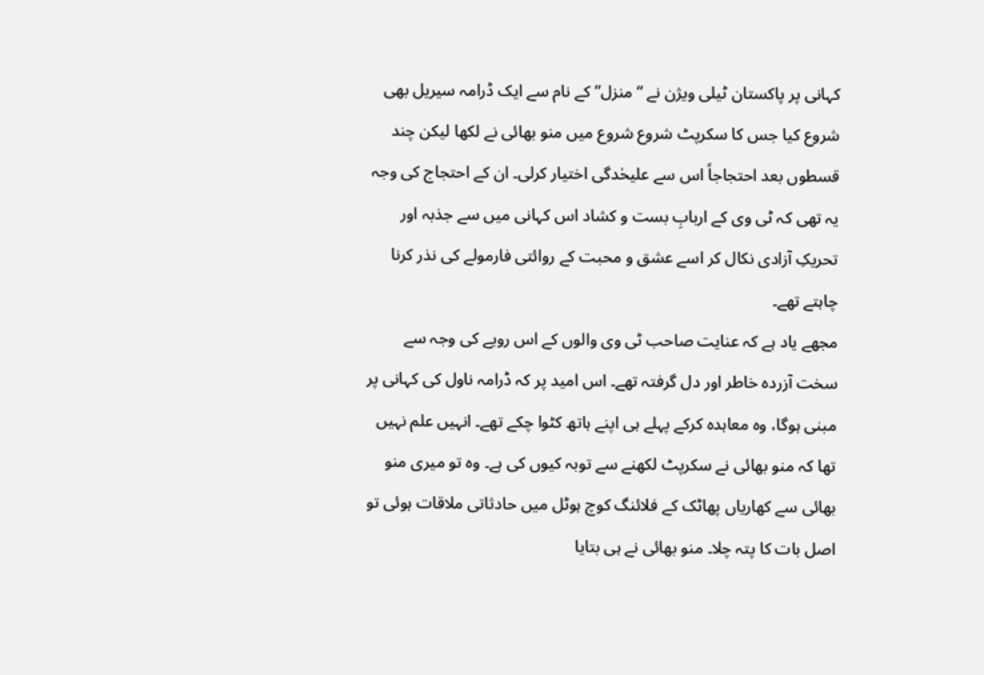کہانی پر پاکستان ٹیلی ویژن نے “منزل” کے نام سے ایک ڈرامہ سیریل بھی شروع کیا جس کا سکرپٹ شروع شروع میں منو بھائی نے لکھا لیکن چند قسطوں بعد احتجاجاً اس سے علیحٰدگی اختیار کرلی۔ ان کے احتجاج کی وجہ یہ تھی کہ ٹی وی کے اربابِ بست و کشاد اس کہانی میں سے جذبہ اور تحریکِ آزادی نکال کر اسے عشق و محبت کے روائتی فارمولے کی نذر کرنا چاہتے تھے۔
مجھے یاد ہے کہ عنایت صاحب ٹی وی والوں کے اس رویے کی وجہ سے سخت آزردہ خاطر اور دل گرفتہ تھے۔ اس امید پر کہ ڈرامہ ناول کی کہانی پر مبنی ہوگا، وہ معاہدہ کرکے پہلے ہی اپنے ہاتھ کٹوا چکے تھے۔ انہیں علم نہیں تھا کہ منو بھائی نے سکرپٹ لکھنے سے توبہ کیوں کی ہے۔ وہ تو میری منو بھائی سے کھاریاں پھاٹک کے فلائنگ کوچ ہوٹل میں حادثاتی ملاقات ہوئی تو اصل بات کا پتہ چلا۔ منو بھائی نے ہی بتایا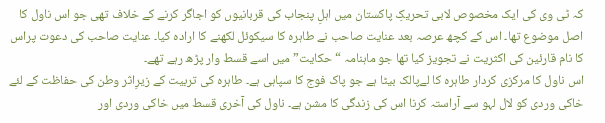کہ ٹی وی کی ایک مخصوص لابی تحریکِ پاکستان میں اہلِ پنجاب کی قربانیوں کو اجاگر کرنے کے خلاف تھی جو اس ناول کا اصل موضوع تھا۔ اس کے کچھ عرصہ بعد عنایت صاحب نے طاہرہ کا سیکوئل لکھنے کا ارادہ کیا۔ عنایت صاحب کی دعوت پراس کا نام قارئین کی اکثریت نے تجویز کیا تھا جو ماہنامہ “حکایت” میں اسے قسط وار پڑھ رہے تھے۔
اس ناول کا مرکزی کردار طاہرہ کا لےپالک بیٹا ہے جو پاک فوج کا سپاہی ہے۔ طاہرہ کی تربیت کے زیرِاثر وطن کی حفاظت کے لئے خاکی وردی کو لال لہو سے آراستہ کرنا اس کی زندگی کا مشن ہے۔ ناول کی آخری قسط میں خاکی وردی اور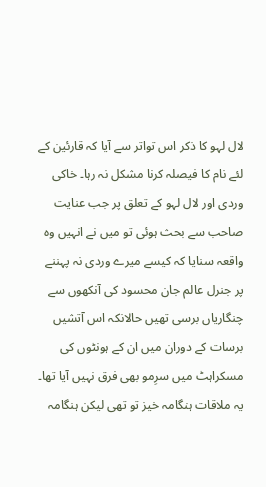لال لہو کا ذکر اس تواتر سے آیا کہ قارئین کے لئے نام کا فیصلہ کرنا مشکل نہ رہا۔ خاکی وردی اور لال لہو کے تعلق پر جب عنایت صاحب سے بحث ہوئی تو میں نے انہیں وہ واقعہ سنایا کہ کیسے میرے وردی نہ پہننے پر جنرل عالم جان محسود کی آنکھوں سے چنگاریاں برسی تھیں حالانکہ اس آتشیں برسات کے دوران میں ان کے ہونٹوں کی مسکراہٹ میں سرِمو بھی فرق نہیں آیا تھا۔
یہ ملاقات ہنگامہ خیز تو تھی لیکن ہنگامہ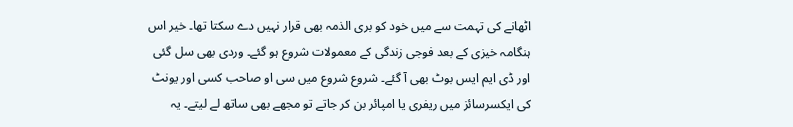اٹھانے کی تہمت سے میں خود کو بری الذمہ بھی قرار نہیں دے سکتا تھا۔ خیر اس ہنگامہ خیزی کے بعد فوجی زندگی کے معمولات شروع ہو گئے۔ وردی بھی سل گئی اور ڈی ایم ایس بوٹ بھی آ گئے۔ شروع شروع میں سی او صاحب کسی اور یونٹ کی ایکسرسائز میں ریفری یا امپائر بن کر جاتے تو مجھے بھی ساتھ لے لیتے۔ یہ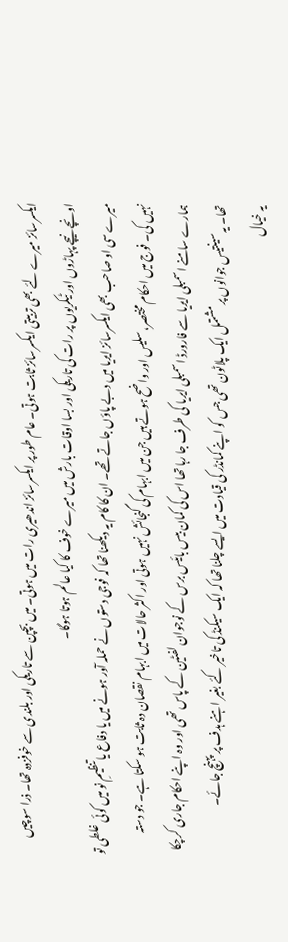ایکسرسائز میرے لئے بھی تربیتی ایکسرسائز ثابت ہوتی۔ عام طور پر ایکسرسائز اندھیری رات میں ہوتی۔ میں بچپن سے تاریکی اور بلندی سے خوفزدہ تھا۔ ذرا سوچیں اونچے نیچے پہاڑوں اور ٹیکریوں پر رات کی تاریکی اور بسا اوقات بارش میں میرے خوف کا کیا عالم ہوتا ہوگا۔
میرے سی او صاحب بھی ایکسرسائز ایریا میں دبے پاؤں جاتے تھے۔ ان کا کام یہ دیکھنا تھا کہ فوجی دستوں نے حملہ آور ہونے میں یا دفاع یا تنظیمِ نو میں کوئی غلطی تو نہیں کی۔ فوج میں احکام مختصر، سلیس اور واضح ہوتے ہیں جن میں ابہام کی گنجائش نہیں ہوتی اور اکثر حالات میں ابہام نقصان دہ ثابت ہو سکتا ہے۔ جو دستہ ہمارے سامنے اسمبلی ایریا سے فارورڈ اسمبلی ایریا کی طرف جا رہا تھا اس کی کمان بیس بائیس برس کے نوجوان لفٹین کے پاس تھی اور وہ اپنے احکام جاری کرچکا تھا۔ یہ سینتیس جوانوں پر مشتمل ایک پلاٹون تھی جس کو اپنے کمانڈر کی قیادت میں ایسے چلنا تھا کہ ایک سیکنڈ کی تاخیر کئے بغیر اہنے ہدف پر پہنچ جائے۔
یہ خیال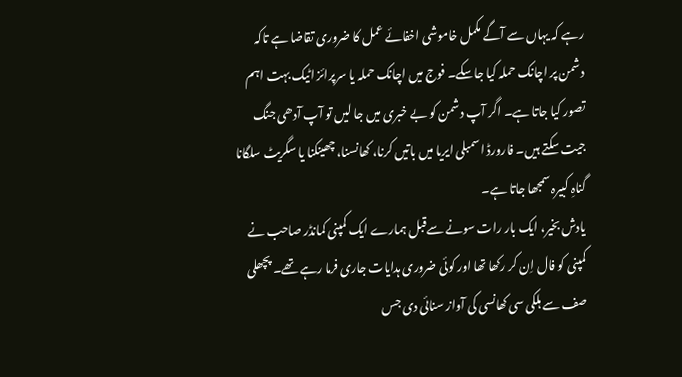رہے کہ یہاں سے آگے مکمل خاموشی اخفائے عمل کا ضروری تقاضا ہے تاکہ دشمن پر اچانک حملہ کیا جاسکے۔ فوج میں اچانک حملہ یا سرپرائز اٹیک بہت اہم تصور کیا جاتا ہے۔ اگر آپ دشمن کو بے خبری میں جا لیں تو آپ آدھی جنگ جیت سکتے ہیں۔ فارورڈ اسمبلی ایریا میں باتیں کرنا، کھانسنا، چھینکنا یا سگریٹ سلگانا گناہِ کبیرہ سمجھا جاتا ہے۔
یادش بخیر، ایک بار رات سونے سےقبل ہمارے ایک کمپنی کمانڈر صاحب نے کمپنی کو فال اِن کر رکھا تھا اور کوئی ضروری ہدایات جاری فرما رہے تھے۔ پچھلی صف سے ہلکی سی کھانسی کی آواز سنائی دی جس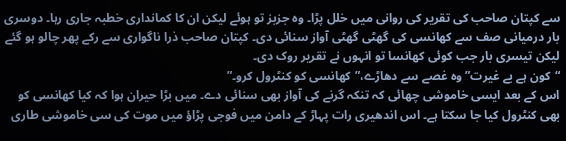سے کپتان صاحب کی تقریر کی روانی میں خلل پڑا۔ وہ جزبز تو ہوئے لیکن ان کا کمانداری خطبہ جاری رہا۔ دوسری بار درمیانی صف سے کھانسی کی گھٹی گھٹی آواز سنائی دی۔ کپتان صاحب ذرا ناگواری سے رکے پھر چالو ہو گئے لیکن تیسری بار جب کوئی کھانسا تو انہوں نے تقریر روک دی۔
“کون ہے بے غیرت” وہ غصے سے دھاڑے،”کھانسی کو کنٹرول کرو۔”
اس کے بعد ایسی خاموشی چھائی کہ تنکہ گرنے کی آواز بھی سنائی دے۔ میں بڑا حیران ہوا کہ کیا کھانسی کو بھی کنٹرول کیا جا سکتا ہے۔ اس اندھیری رات پہاڑ کے دامن میں فوجی پڑاؤ میں موت کی سی خاموشی طاری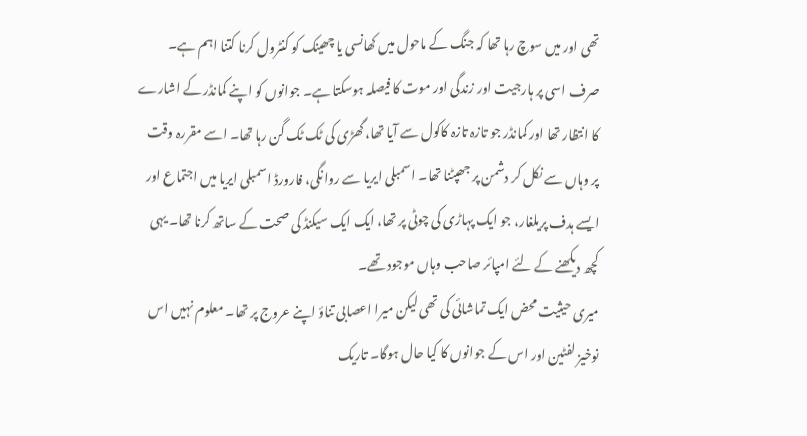تھی اور میں سوچ رہا تھا کہ جنگ کے ماحول میں کھانسی یا چھینک کو کنٹرول کرنا کتنا اہم ہے۔ صرف اسی پر ہارجیت اور زندگی اور موت کا فیصلہ ہوسکتا ہے۔ جوانوں کو اپنے کمانڈر کے اشارے کا انتظار تھا اور کمانڈر جو تازہ تازہ کاکول سے آیا تھا، گھڑی کی ٹک ٹک گن رہا تھا۔ اسے مقررہ وقت پر وہاں سے نکل کر دشمن پر جھپٹنا تھا۔ اسمبلی ایریا سے روانگی، فارورڈ اسمبلی ایریا میں اجتماع اور ایسے ہدف پریلغار، جو ایک پہاڑی کی چوٹی پر تھا، ایک ایک سیکنڈ کی صحت کے ساتھ کرنا تھا۔ یہی کچھ دیکھنے کے لئے امپائر صاحب وہاں موجود تھے۔
میری حیثیت محض ایک تماشائی کی تھی لیکن میرا اعصابی تناؤ اپنے عروج پر تھا۔ معلوم نہیں اس نوخیز لفٹین اور اس کے جوانوں کا کیا حال ہوگا۔ تاریک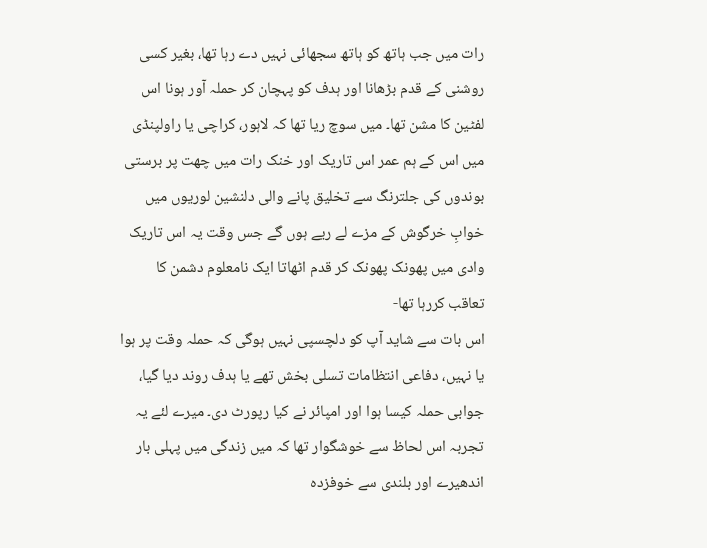رات میں جب ہاتھ کو ہاتھ سجھائی نہیں دے رہا تھا، بغیر کسی روشنی کے قدم بڑھانا اور ہدف کو پہچان کر حملہ آور ہونا اس لفٹین کا مشن تھا۔ میں سوچ ریا تھا کہ لاہور، کراچی یا راولپنڈی میں اس کے ہم عمر اس تاریک اور خنک رات میں چھت پر برستی بوندوں کی جلترنگ سے تخلیق پانے والی دلنشین لوریوں میں خوابِ خرگوش کے مزے لے ریے ہوں گے جس وقت یہ اس تاریک وادی میں پھونک پھونک کر قدم اٹھاتا ایک نامعلوم دشمن کا تعاقب کررہا تھا-
اس بات سے شاید آپ کو دلچسپی نہیں ہوگی کہ حملہ وقت پر ہوا یا نہیں، دفاعی انتظامات تسلی بخش تھے یا ہدف روند دیا گیا، جوابی حملہ کیسا ہوا اور امپائر نے کیا رپورٹ دی۔ میرے لئے یہ تجربہ اس لحاظ سے خوشگوار تھا کہ میں زندگی میں پہلی بار اندھیرے اور بلندی سے خوفزدہ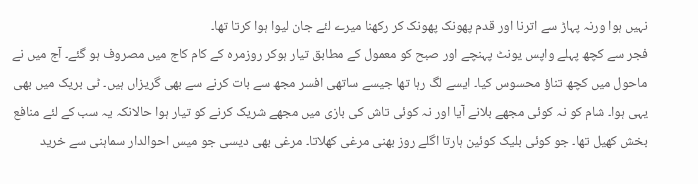نہیں ہوا ورنہ پہاڑ سے اترنا اور قدم پھونک پھونک کر رکھنا میرے لئے جان لیوا ہوا کرتا تھا۔
فجر سے کچھ پہلے واپس یونٹ پہنچے اور صبح کو معمول کے مطابق تیار ہوکر روزمرہ کے کام کاج میں مصروف ہو گئے۔ آج میں نے ماحول میں کچھ تناؤ محسوس کیا۔ ایسے لگ رہا تھا جیسے ساتھی افسر مجھ سے بات کرنے سے بھی گریزاں ہیں۔ ٹی بریک میں بھی یہی ہوا۔ شام کو نہ کوئی مجھے بلانے آیا اور نہ کوئی تاش کی بازی میں مجھے شریک کرنے کو تیار ہوا حالانکہ یہ سب کے لئے منافع بخش کھیل تھا۔ جو کوئی بلیک کوئین ہارتا اگلے روز بھنی مرغی کھلاتا۔ مرغی بھی دیسی جو میس احوالدار سماہنی سے خرید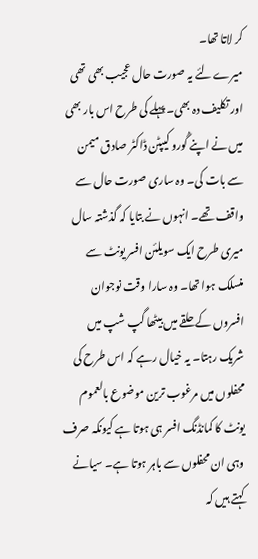کر لاتا تھا۔
میرے لئے یہ صورت حال عجیب بھی تھی اور تکلیف دہ بھی۔ پہلے کی طرح اس بار بھی میں نے اپنے گُورو کیپٹن ڈاکٹر صادق میمن سے بات کی۔ وہ ساری صورت حال سے واقف تھے۔ انہوں نے بتایا کہ گذشتہ سال میری طرح ایک سویلئن افسر یونٹ سے منسلک ہوا تھا۔ وہ سارا وقت نوجوان افسروں کے حلقے میں بیٹھا گپ شپ میں شریک رہتا۔ یہ خیال رہے کہ اس طرح کی محفلوں میں مرغوب ترین موضوع بالعموم یونٹ کا کمانڈنگ افسر ہی ہوتا ہے کیونکہ صرف وہی ان محفلوں سے باہر ہوتا ہے۔ سیانے کہتے ہیں کہ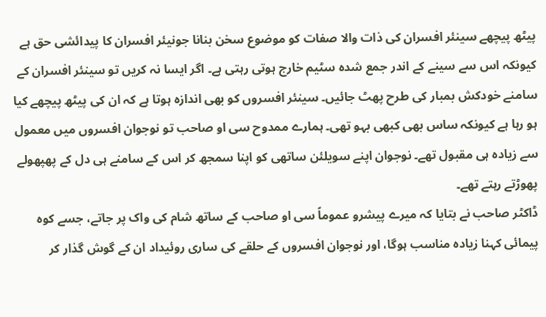پیٹھ پیچھے سینئر افسران کی ذات والا صفات کو موضوع سخن بنانا جونیئر افسران کا پیدائشی حق ہے کیونکہ اس سے سینے کے اندر جمع شدہ سٹیم خارج ہوتی رہتی ہے۔ اگر ایسا نہ کریں تو سینئر افسران کے سامنے خودکش بمبار کی طرح پھٹ جائیں۔ سینئر افسروں کو بھی اندازہ ہوتا ہے کہ ان کی پیٹھ پیچھے کیا ہو رہا ہے کیونکہ ساس بھی کبھی بہو تھی۔ ہمارے ممدوح سی او صاحب تو نوجوان افسروں میں معمول سے زیادہ ہی مقبول تھے۔ نوجوان اپنے سویلئن ساتھی کو اپنا سمجھ کر اس کے سامنے ہی دل کے پھپھولے پھوڑتے رہتے تھے۔
ڈاکٹر صاحب نے بتایا کہ میرے پیشرو عموماً سی او صاحب کے ساتھ شام کی واک پر جاتے، جسے کوہ پیمائی کہنا زیادہ مناسب ہوگا، اور نوجوان افسروں کے حلقے کی ساری روئیداد ان کے گوش گذار کر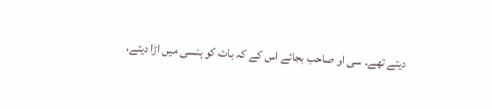دیتے تھے۔ سی او صاحب بجائے اس کے کہ بات کو ہنسی میں اڑا دیتے،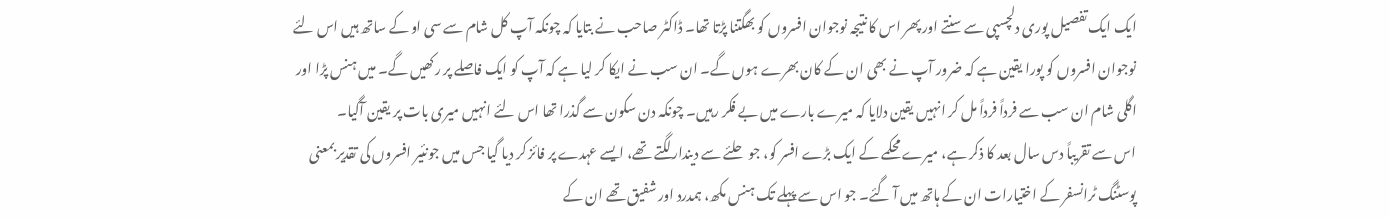ایک ایک تفصیل پوری دلچسپی سے سنتے اور پھر اس کا نتیجہ نوجوان افسروں کو بھگتنا پڑتا تھا۔ ڈاکٹر صاحب نے بتایا کہ چونکہ آپ کل شام سے سی او کے ساتھ ہیں اس لئے نوجوان افسروں کو پورا یقین ہے کہ ضرور آپ نے بھی ان کے کان بھرے ہوں گے۔ ان سب نے ایکا کر لیا ہے کہ آپ کو ایک فاصلے پر رکھیں گے۔ میں ہنس پڑا اور اگلی شام ان سب سے فرداً فرداً مل کر انہیں یقین دلایا کہ میرے بارے میں بے فکر رہیں۔ چونکہ دن سکون سے گذرا تھا اس لئے انہیں میری بات پر یقین آگیا۔
اس سے تقریباً دس سال بعد کا ذکر ہے، میرے محکمے کے ایک بڑے افسر کو، جو حلئے سے دیندار لگتے تھے، ایسے عہدے پر فائز کر دیا گیا جس میں جونئیر افسروں کی تقدیر بمعنی پوسٹنگ ٹرانسفر کے اختیارات ان کے ہاتھ میں آ گئے۔ جو اس سے پہلے تک ہنس مکھ، ہمدرد اور شفیق تھے ان کے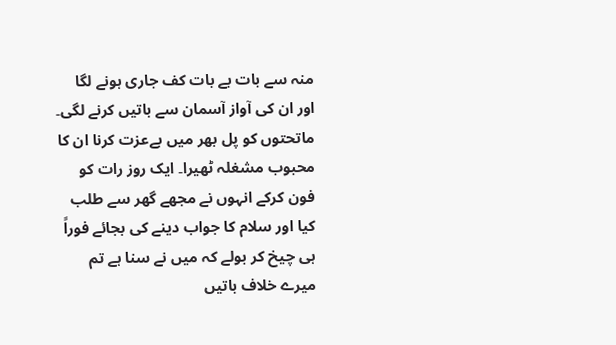منہ سے بات بے بات کف جاری ہونے لگا اور ان کی آواز آسمان سے باتیں کرنے لگی۔ ماتحتوں کو پل بھر میں بےعزت کرنا ان کا محبوب مشغلہ ٹھیرا۔ ایک روز رات کو فون کرکے انہوں نے مجھے گھر سے طلب کیا اور سلام کا جواب دینے کی بجائے فوراً ہی چیخ کر بولے کہ میں نے سنا ہے تم میرے خلاف باتیں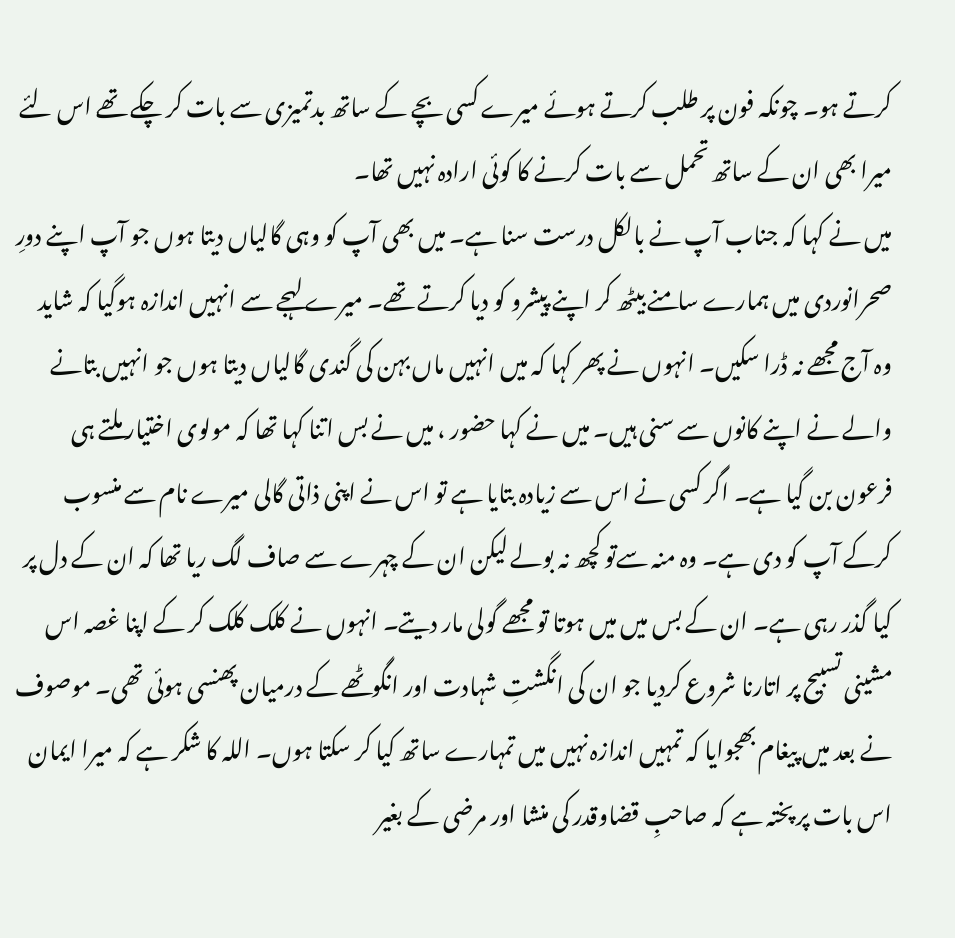کرتے ہو۔ چونکہ فون پر طلب کرتے ہوئے میرے کسی بچے کے ساتھ بدتمیزی سے بات کر چکے تھے اس لئے میرا بھی ان کے ساتھ تحمل سے بات کرنے کا کوئی ارادہ نہیں تھا۔
میں نے کہا کہ جناب آپ نے بالکل درست سنا ہے۔ میں بھی آپ کو وہی گالیاں دیتا ہوں جو آپ اپنے دورِ صحرانوردی میں ہمارے سامنے بیٹھ کر اپنے پیشرو کو دیا کرتے تھے۔ میرے لہجے سے انہیں اندازہ ہوگیا کہ شاید وہ آج مجھے نہ ڈرا سکیں۔ انہوں نے پھر کہا کہ میں انہیں ماں بہن کی گندی گالیاں دیتا ہوں جو انہیں بتانے والے نے اپنے کانوں سے سنی ہیں۔ میں نے کہا حضور ، میں نے بس اتنا کہا تھا کہ مولوی اختیار ملتے ہی فرعون بن گیا ہے۔ اگر کسی نے اس سے زیادہ بتایا ہے تو اس نے اپنی ذاتی گالی میرے نام سے منسوب کرکے آپ کو دی ہے۔ وہ منہ سےتو کچھ نہ بولے لیکن ان کے چہرے سے صاف لگ ریا تھا کہ ان کے دل پر کیا گذر رہی ہے۔ ان کے بس میں میں ہوتا تو مجھے گولی مار دیتے۔ انہوں نے کلک کلک کر کے اپنا غصہ اس مشینی تسبیح پر اتارنا شروع کردیا جو ان کی انگشتِ شہادت اور انگوٹھے کے درمیان پھنسی ہوئی تھی۔ موصوف نے بعد میں پیغام بھجوایا کہ تمہیں اندازہ نہیں میں تمہارے ساتھ کیا کر سکتا ہوں۔ اللہ کا شکر ہے کہ میرا ایمان اس بات پر پختہ ہے کہ صاحبِ قضاوقدر کی منشا اور مرضی کے بغیر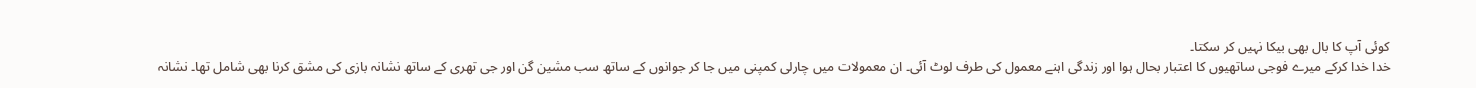کوئی آپ کا بال بھی بیکا نہیں کر سکتا۔
خدا خدا کرکے میرے فوجی ساتھیوں کا اعتبار بحال ہوا اور زندگی اہنے معمول کی طرف لوٹ آئی۔ ان معمولات میں چارلی کمپنی میں جا کر جوانوں کے ساتھ سب مشین گن اور جی تھری کے ساتھ نشانہ بازی کی مشق کرنا بھی شامل تھا۔ نشانہ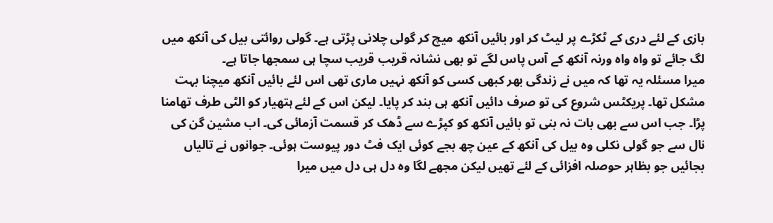بازی کے لئے دری کے ٹکڑے پر لیٹ کر اور بائیں آنکھ میچ کر گولی چلانی پڑتی ہے۔ گولی روائتی بیل کی آنکھ میں لگ جائے تو واہ واہ ورنہ آنکھ کے آس پاس لگے تو بھی نشانہ قریب قریب سچا ہی سمجھا جاتا ہے۔
میرا مسئلہ یہ تھا کہ میں نے زندگی بھر کبھی کسی کو آنکھ نہیں ماری تھی اس لئے بائیں آنکھ میچنا بہت مشکل تھا۔ پریکٹس شروع کی تو صرف دائیں آنکھ ہی بند کر پایا۔ لیکن اس کے لئے ہتھیار کو الٹی طرف تھامنا پڑا۔ جب اس سے بھی بات نہ بنی تو بائیں آنکھ کو کپڑے سے ڈھک کر قسمت آزمائی کی۔ اب مشین گن کی نال سے جو گولی نکلی وہ بیل کی آنکھ کے عین چھ بجے کوئی ایک فٹ دور پیوست ہوئی۔ جوانوں نے تالیاں بجائیں جو بظاہر حوصلہ افزائی کے لئے تھیں لیکن مجھے لگا وہ دل ہی دل میں میرا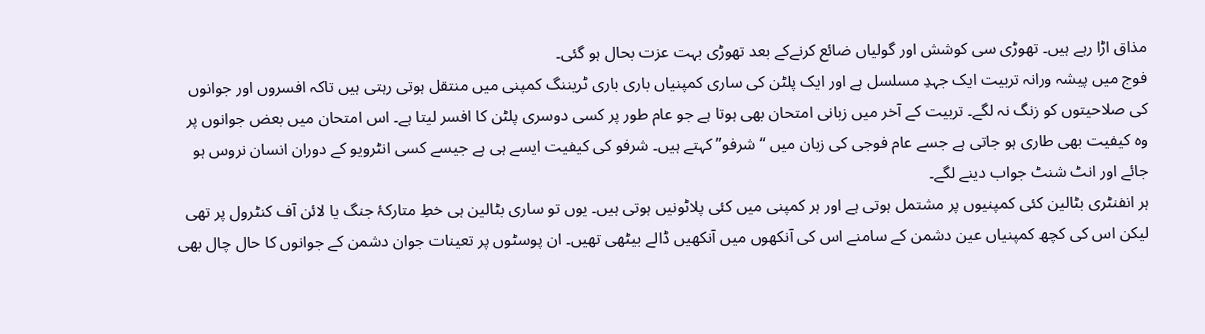مذاق اڑا رہے ہیں۔ تھوڑی سی کوشش اور گولیاں ضائع کرنےکے بعد تھوڑی بہت عزت بحال ہو گئی۔
فوج میں پیشہ ورانہ تربیت ایک جہدِ مسلسل ہے اور ایک پلٹن کی ساری کمپنیاں باری باری ٹریننگ کمپنی میں منتقل ہوتی رہتی ہیں تاکہ افسروں اور جوانوں کی صلاحیتوں کو زنگ نہ لگے۔ تربیت کے آخر میں زبانی امتحان بھی ہوتا ہے جو عام طور پر کسی دوسری پلٹن کا افسر لیتا ہے۔ اس امتحان میں بعض جوانوں پر وہ کیفیت بھی طاری ہو جاتی ہے جسے عام فوجی کی زبان میں “شرفو” کہتے ہیں۔ شرفو کی کیفیت ایسے ہی ہے جیسے کسی انٹرویو کے دوران انسان نروس ہو جائے اور انٹ شنٹ جواب دینے لگے۔
ہر انفنٹری بٹالین کئی کمپنیوں پر مشتمل ہوتی ہے اور ہر کمپنی میں کئی پلاٹونیں ہوتی ہیں۔ یوں تو ساری بٹالین ہی خطِ متارکۂ جنگ یا لائن آف کنٹرول پر تھی لیکن اس کی کچھ کمپنیاں عین دشمن کے سامنے اس کی آنکھوں میں آنکھیں ڈالے بیٹھی تھیں۔ ان پوسٹوں پر تعینات جوان دشمن کے جوانوں کا حال چال بھی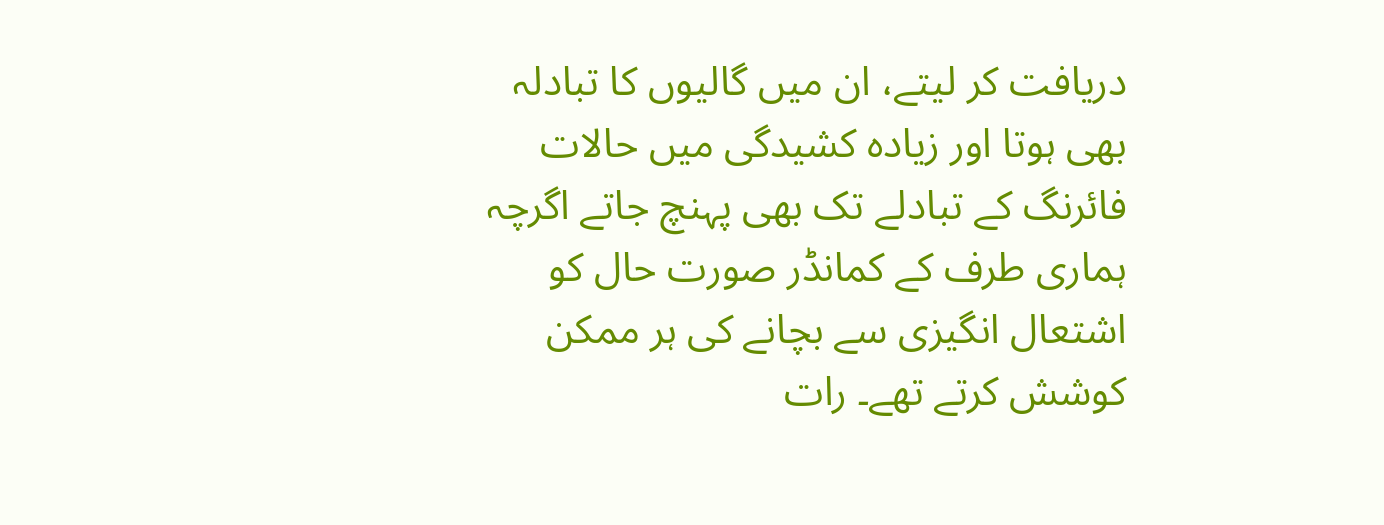دریافت کر لیتے، ان میں گالیوں کا تبادلہ بھی ہوتا اور زیادہ کشیدگی میں حالات فائرنگ کے تبادلے تک بھی پہنچ جاتے اگرچہ ہماری طرف کے کمانڈر صورت حال کو اشتعال انگیزی سے بچانے کی ہر ممکن کوشش کرتے تھے۔ رات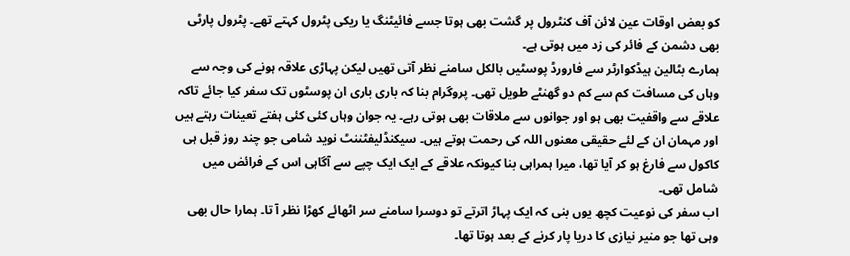کو بعض اوقات عین لائن آف کنٹرول پر گشت بھی ہوتا جسے فائیٹنگ یا ریکی پٹرول کہتے تھے۔ پٹرول پارٹی بھی دشمن کے فائر کی زد میں ہوتی ہے۔
ہمارے بٹالین ہیڈکوارٹر سے فارورڈ پوسٹیں بالکل سامنے نظر آتی تھیں لیکن پہاڑی علاقہ ہونے کی وجہ سے وہاں کی مسافت کم سے کم دو گھنٹے طویل تھی۔ پروگرام بنا کہ باری باری ان پوسٹوں تک سفر کیا جائے تاکہ علاقے سے واقفیت بھی ہو اور جوانوں سے ملاقات بھی ہوتی رہے۔ یہ جوان وہاں کئی کئی ہفتے تعینات رہتے ہیں اور مہمان ان کے لئے حقیقی معنوں اللہ کی رحمت ہوتے ہیں۔ سیکنڈلیفٹننٹ نوید شامی جو چند روز قبل ہی کاکول سے فارغ ہو کر آیا تھا، میرا ہمراہی بنا کیونکہ علاقے کے ایک ایک چپے سے آگاہی اس کے فرائض میں شامل تھی۔
اب سفر کی نوعیت کچھ یوں بنی کہ ایک پہاڑ اترتے تو دوسرا سامنے سر اٹھائے کھڑا نظر آ تا۔ ہمارا حال بھی وہی تھا جو منیر نیازی کا دریا پار کرنے کے بعد ہوتا تھا۔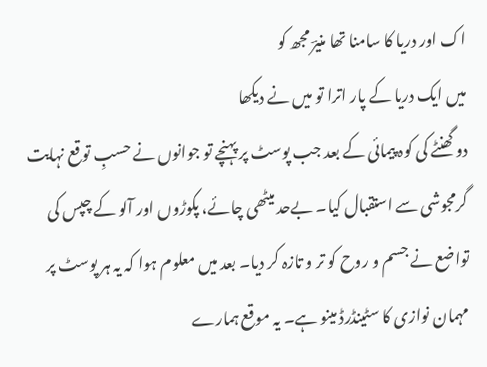اک اور دریا کا سامنا تھا منیرؔ مجھ کو
میں ایک دریا کے پار اترا تو میں نے دیکھا
دو گھنٹے کی کوہ پیمائی کے بعد جب پوسٹ پر پہنچے تو جوانوں نے حسبِ توقع نہایت گرمجوشی سے استقبال کیا۔ بےحد میٹھی چائے، پکوڑوں اور آلو کے چپس کی تواضع نے جسم و روح کو تر و تازہ کر دیا۔ بعد میں معلوم ہوا کہ یہ ہر پوسٹ پر مہمان نوازی کا سٹینڈرڈ مینو ہے۔ یہ موقع ہمارے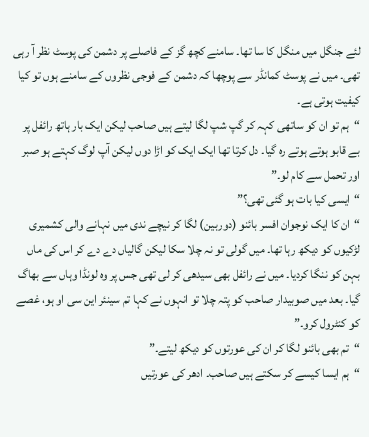لئے جنگل میں منگل کا سا تھا۔ سامنے کچھ گز کے فاصلے پر دشمن کی پوسٹ نظر آ رہی تھی۔ میں نے پوسٹ کمانڈر سے پوچھا کہ دشمن کے فوجی نظروں کے سامنے ہوں تو کیا کیفیت ہوتی ہے۔
“ہم تو ان کو ساتھی کہہ کر گپ شپ لگا لیتے ہیں صاحب لیکن ایک بار ہاتھ رائفل پر بے قابو ہوتے ہوتے رہ گیا۔ دل کرتا تھا ایک ایک کو اڑا دوں لیکن آپ لوگ کہتے ہو صبر اور تحمل سے کام لو۔”
“ایسی کیا بات ہو گئی تھی؟”
“ان کا ایک نوجوان افسر بائنو (دوربین) لگا کر نیچے ندی میں نہانے والی کشمیری لڑکیوں کو دیکھ رہا تھا۔ میں گولی تو نہ چلا سکا لیکن گالیاں دے دے کر اس کی ماں بہن کو ننگا کردیا۔ میں نے رائفل بھی سیدھی کر لی تھی جس پر وہ لونڈا وہاں سے بھاگ گیا۔ بعد میں صوبیدار صاحب کو پتہ چلا تو انہوں نے کہا تم سینئر این سی او ہو، غصے کو کنٹرول کرو۔”
“تم بھی بائنو لگا کر ان کی عورتوں کو دیکھ لیتے۔”
“ہم ایسا کیسے کر سکتے ہیں صاحب۔ ادھر کی عورتیں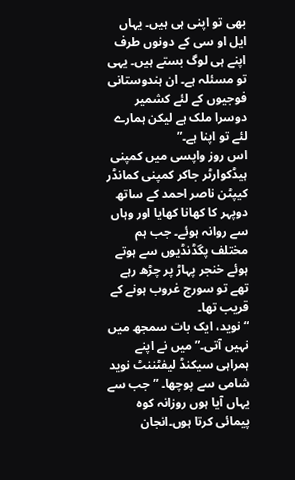بھی تو اپنی ہی ہیں۔ یہاں ایل او سی کے دونوں طرف اپنے ہی لوگ بستے ہیں۔ یہی تو مسئلہ ہے۔ ان ہندوستانی فوجیوں کے لئے کشمیر دوسرا ملک ہے لیکن ہمارے لئے تو اپنا ہے۔”
اس روز واپسی میں کمپنی ہیڈکوارٹر جاکر کمپنی کمانڈر کیپٹن ناصر احمد کے ساتھ دوپہر کا کھانا کھایا اور وہاں سے روانہ ہوئے۔ جب ہم مختلف پگڈنڈیوں سے ہوتے ہوئے خنجر پہاڑ پر چڑھ رہے تھے تو سورج غروب ہونے کے قریب تھا۔
“نوید، ایک بات سمجھ میں نہیں آتی۔” میں نے اپنے ہمراہی سیکنڈ لیفٹننٹ نوید شامی سے پوچھا۔ ” جب سے یہاں آیا ہوں روزانہ کوہ پیمائی کرتا ہوں۔انجان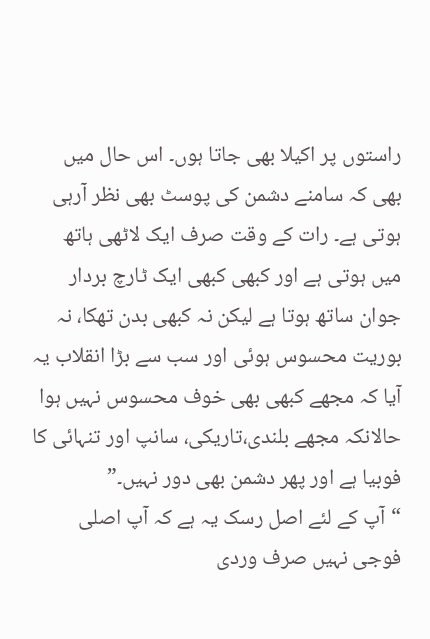راستوں پر اکیلا بھی جاتا ہوں۔ اس حال میں بھی کہ سامنے دشمن کی پوسٹ بھی نظر آرہی ہوتی ہے۔ رات کے وقت صرف ایک لاٹھی ہاتھ میں ہوتی ہے اور کبھی کبھی ایک ٹارچ بردار جوان ساتھ ہوتا ہے لیکن نہ کبھی بدن تھکا، نہ بوریت محسوس ہوئی اور سب سے بڑا انقلاب یہ آیا کہ مجھے کبھی بھی خوف محسوس نہیں ہوا حالانکہ مجھے بلندی،تاریکی، سانپ اور تنہائی کا فوبیا ہے اور پھر دشمن بھی دور نہیں۔”
“آپ کے لئے اصل رسک یہ ہے کہ آپ اصلی فوجی نہیں صرف وردی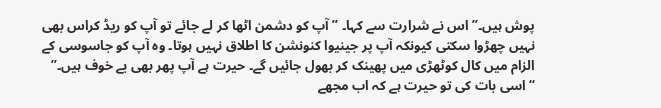پوش ہیں۔” اس نے شرارت سے کہا۔ ” آپ کو دشمن اٹھا کر لے جائے تو آپ کو ریڈ کراس بھی نہیں چھڑوا سکتی کیونکہ آپ پر جینیوا کنونشن کا اطلاق نہیں ہوتا۔ وہ آپ کو جاسوسی کے الزام میں کال کوٹھڑی میں پھینک کر بھول جائیں گے۔ حیرت ہے آپ پھر بھی بے خوف ہیں۔”
“اسی بات کی تو حیرت ہے کہ اب مجھے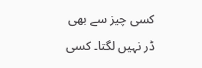کسی چیز سے بھی ڈر نہیں لگتا۔ کسی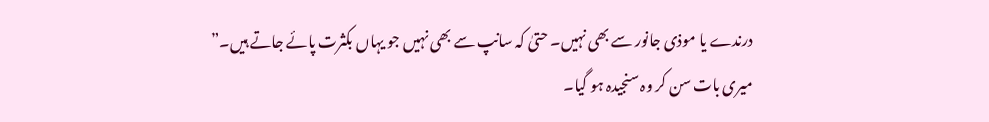درندے یا موذی جانور سے بھی نہیں۔ حتیٰ کہ سانپ سے بھی نہیں جو یہاں بکثرت پائے جاتے ہیں۔”
میری بات سن کر وہ سنجیدہ ہو گیا۔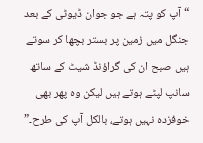“آپ کو پتہ ہے جو جوان ڈیوٹی کے بعد جنگل میں زمین پر بستر بچھا کر سوتے ہیں صبح ان کی گراؤنڈ شیٹ کے ساتھ سانپ لپٹے ہوتے ہیں لیکن وہ پھر بھی خوفزدہ نہیں ہوتے، بالکل آپ کی طرح۔”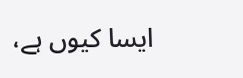ایسا کیوں ہے،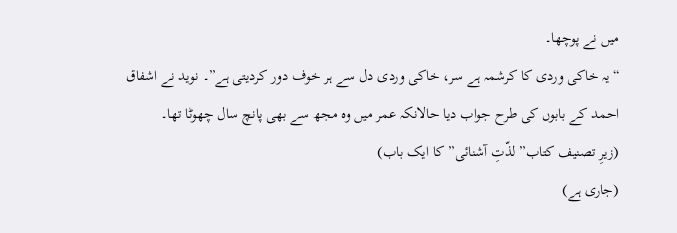میں نے پوچھا۔
“یہ خاکی وردی کا کرشمہ ہے سر، خاکی وردی دل سے ہر خوف دور کردیتی ہے”۔ نوید نے اشفاق احمد کے بابوں کی طرح جواب دیا حالانکہ عمر میں وہ مجھ سے بھی پانچ سال چھوٹا تھا۔
(زیرِ تصنیف کتاب” لذّتِ آشنائی” کا ایک باب)
(جاری ہے)